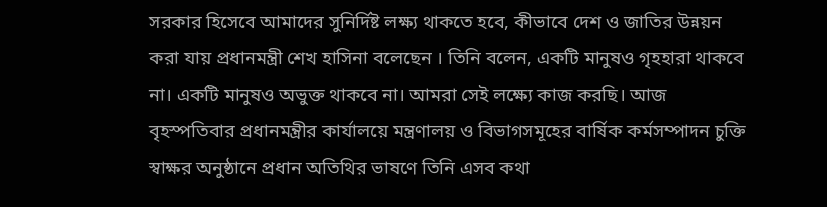সরকার হিসেবে আমাদের সুনির্দিষ্ট লক্ষ্য থাকতে হবে, কীভাবে দেশ ও জাতির উন্নয়ন করা যায় প্রধানমন্ত্রী শেখ হাসিনা বলেছেন । তিনি বলেন, একটি মানুষও গৃহহারা থাকবে না। একটি মানুষও অভুক্ত থাকবে না। আমরা সেই লক্ষ্যে কাজ করছি। আজ বৃহস্পতিবার প্রধানমন্ত্রীর কার্যালয়ে মন্ত্রণালয় ও বিভাগসমূহের বার্ষিক কর্মসম্পাদন চুক্তি স্বাক্ষর অনুষ্ঠানে প্রধান অতিথির ভাষণে তিনি এসব কথা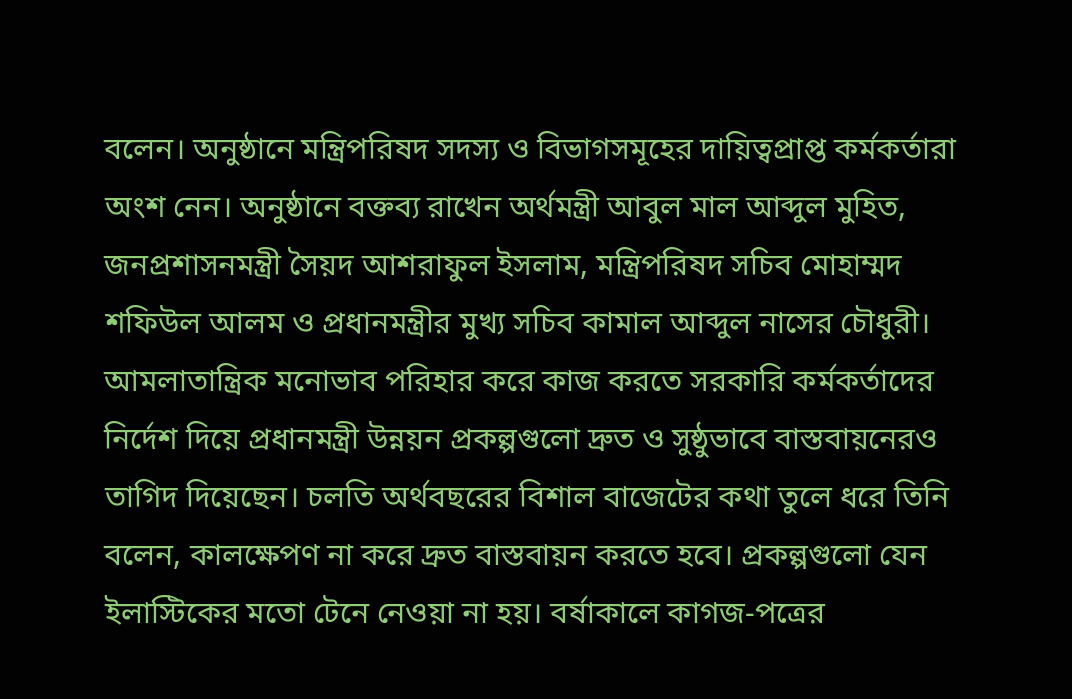বলেন। অনুষ্ঠানে মন্ত্রিপরিষদ সদস্য ও বিভাগসমূহের দায়িত্বপ্রাপ্ত কর্মকর্তারা অংশ নেন। অনুষ্ঠানে বক্তব্য রাখেন অর্থমন্ত্রী আবুল মাল আব্দুল মুহিত, জনপ্রশাসনমন্ত্রী সৈয়দ আশরাফুল ইসলাম, মন্ত্রিপরিষদ সচিব মোহাম্মদ শফিউল আলম ও প্রধানমন্ত্রীর মুখ্য সচিব কামাল আব্দুল নাসের চৌধুরী। আমলাতান্ত্রিক মনোভাব পরিহার করে কাজ করতে সরকারি কর্মকর্তাদের নির্দেশ দিয়ে প্রধানমন্ত্রী উন্নয়ন প্রকল্পগুলো দ্রুত ও সুষ্ঠুভাবে বাস্তবায়নেরও তাগিদ দিয়েছেন। চলতি অর্থবছরের বিশাল বাজেটের কথা তুলে ধরে তিনি বলেন, কালক্ষেপণ না করে দ্রুত বাস্তবায়ন করতে হবে। প্রকল্পগুলো যেন ইলাস্টিকের মতো টেনে নেওয়া না হয়। বর্ষাকালে কাগজ-পত্রের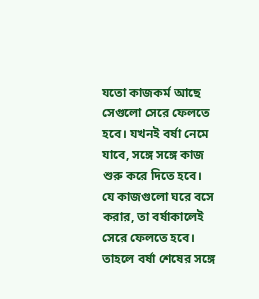যতো কাজকর্ম আছে সেগুলো সেরে ফেলতে হবে। যখনই বর্ষা নেমে যাবে, সঙ্গে সঙ্গে কাজ শুরু করে দিতে হবে। যে কাজগুলো ঘরে বসে করার, তা বর্ষাকালেই সেরে ফেলতে হবে। তাহলে বর্ষা শেষের সঙ্গে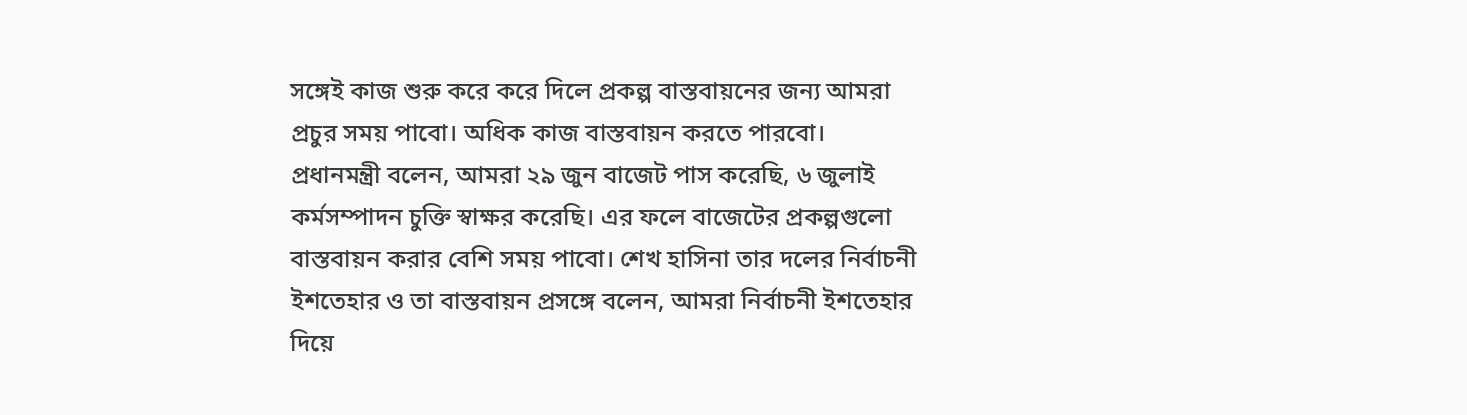সঙ্গেই কাজ শুরু করে করে দিলে প্রকল্প বাস্তবায়নের জন্য আমরা প্রচুর সময় পাবো। অধিক কাজ বাস্তবায়ন করতে পারবো। প্রধানমন্ত্রী বলেন, আমরা ২৯ জুন বাজেট পাস করেছি, ৬ জুলাই কর্মসম্পাদন চুক্তি স্বাক্ষর করেছি। এর ফলে বাজেটের প্রকল্পগুলো বাস্তবায়ন করার বেশি সময় পাবো। শেখ হাসিনা তার দলের নির্বাচনী ইশতেহার ও তা বাস্তবায়ন প্রসঙ্গে বলেন, আমরা নির্বাচনী ইশতেহার দিয়ে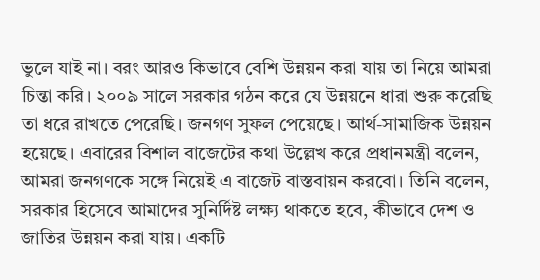ভুলে যাই না। বরং আরও কিভাবে বেশি উন্নয়ন করা যায় তা নিয়ে আমরা চিন্তা করি। ২০০৯ সালে সরকার গঠন করে যে উন্নয়নে ধারা শুরু করেছি তা ধরে রাখতে পেরেছি। জনগণ সুফল পেয়েছে। আর্থ-সামাজিক উন্নয়ন হয়েছে। এবারের বিশাল বাজেটের কথা উল্লেখ করে প্রধানমন্ত্রী বলেন, আমরা জনগণকে সঙ্গে নিয়েই এ বাজেট বাস্তবায়ন করবো। তিনি বলেন, সরকার হিসেবে আমাদের সুনির্দিষ্ট লক্ষ্য থাকতে হবে, কীভাবে দেশ ও জাতির উন্নয়ন করা যায়। একটি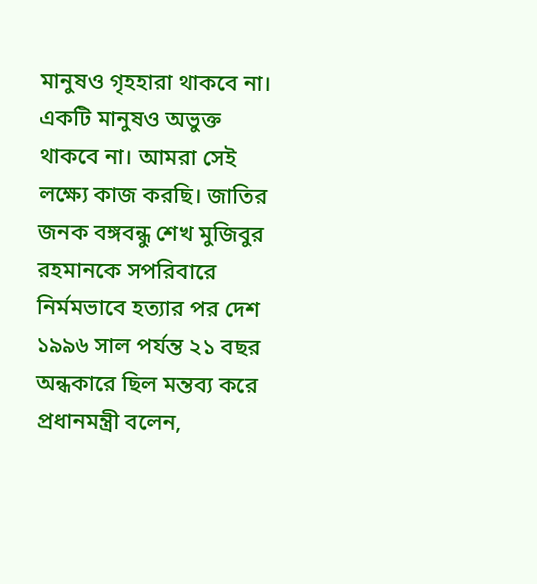মানুষও গৃহহারা থাকবে না। একটি মানুষও অভুক্ত থাকবে না। আমরা সেই লক্ষ্যে কাজ করছি। জাতির জনক বঙ্গবন্ধু শেখ মুজিবুর রহমানকে সপরিবারে নির্মমভাবে হত্যার পর দেশ ১৯৯৬ সাল পর্যন্ত ২১ বছর অন্ধকারে ছিল মন্তব্য করে প্রধানমন্ত্রী বলেন,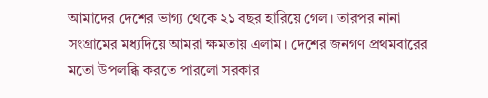আমাদের দেশের ভাগ্য থেকে ২১ বছর হারিয়ে গেল। তারপর নানা সংগ্রামের মধ্যদিয়ে আমরা ক্ষমতায় এলাম। দেশের জনগণ প্রথমবারের মতো উপলব্ধি করতে পারলো সরকার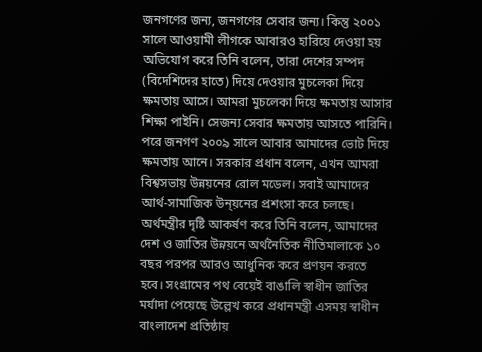জনগণের জন্য, জনগণের সেবার জন্য। কিন্তু ২০০১ সালে আওয়ামী লীগকে আবারও হারিয়ে দেওয়া হয় অভিযোগ করে তিনি বলেন, তারা দেশের সম্পদ (বিদেশিদের হাতে) দিয়ে দেওয়ার মুচলেকা দিয়ে ক্ষমতায় আসে। আমরা মুচলেকা দিয়ে ক্ষমতায় আসার শিক্ষা পাইনি। সেজন্য সেবার ক্ষমতায় আসতে পারিনি। পরে জনগণ ২০০৯ সালে আবার আমাদের ভোট দিয়ে ক্ষমতায় আনে। সরকার প্রধান বলেন, এখন আমরা বিশ্বসভায় উন্নয়নের রোল মডেল। সবাই আমাদের আর্থ-সামাজিক উন্য়নের প্রশংসা করে চলছে। অর্থমন্ত্রীর দৃষ্টি আকর্ষণ করে তিনি বলেন, আমাদের দেশ ও জাতির উন্নয়নে অর্থনৈতিক নীতিমালাকে ১০ বছর পরপর আরও আধুনিক করে প্রণয়ন করতে হবে। সংগ্রামের পথ বেয়েই বাঙালি স্বাধীন জাতির মর্যাদা পেয়েছে উল্লেখ করে প্রধানমন্ত্রী এসময় স্বাধীন বাংলাদেশ প্রতিষ্ঠায়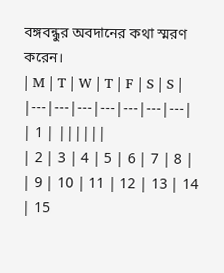বঙ্গবন্ধুর অবদানের কথা স্মরণ করেন।
| M | T | W | T | F | S | S |
|---|---|---|---|---|---|---|
| 1 | ||||||
| 2 | 3 | 4 | 5 | 6 | 7 | 8 |
| 9 | 10 | 11 | 12 | 13 | 14 | 15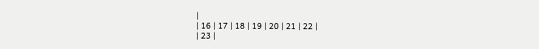|
| 16 | 17 | 18 | 19 | 20 | 21 | 22 |
| 23 |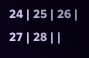24 | 25 | 26 | 27 | 28 | |